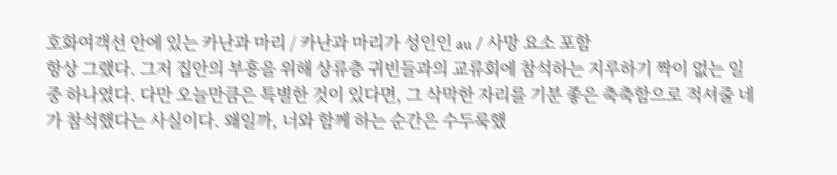호화여객선 안에 있는 카난과 마리 / 카난과 마리가 성인인 au / 사망 요소 포함
항상 그랬다. 그저 집안의 부흥을 위해 상류층 귀빈들과의 교류회에 참석하는 지루하기 짝이 없는 일 중 하나였다. 다만 오늘만큼은 특별한 것이 있다면, 그 삭막한 자리를 기분 좋은 축축함으로 적셔줄 네가 참석했다는 사실이다. 왜일까, 너와 함께 하는 순간은 수두룩했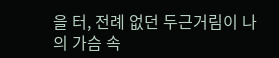을 터, 전례 없던 두근거림이 나의 가슴 속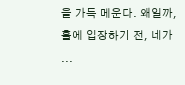을 가득 메운다. 왜일까, 홀에 입장하기 전, 네가 ...